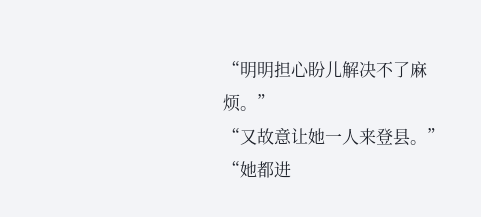“明明担心盼儿解决不了麻烦。”
“又故意让她一人来登县。”
“她都进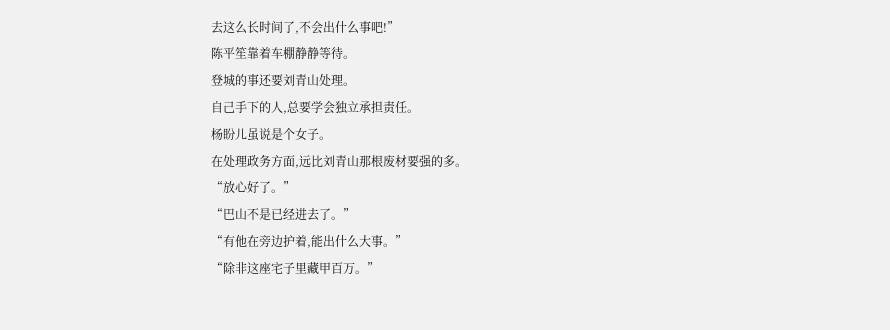去这么长时间了,不会出什么事吧!”
陈平笙靠着车棚静静等待。
登城的事还要刘青山处理。
自己手下的人,总要学会独立承担责任。
杨盼儿虽说是个女子。
在处理政务方面,远比刘青山那根废材要强的多。
“放心好了。”
“巴山不是已经进去了。”
“有他在旁边护着,能出什么大事。”
“除非这座宅子里藏甲百万。”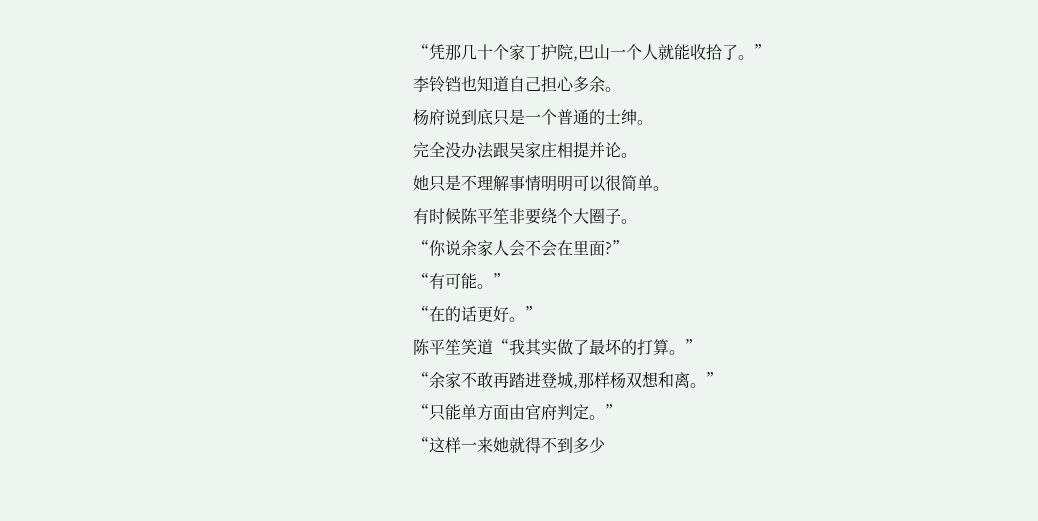“凭那几十个家丁护院,巴山一个人就能收拾了。”
李铃铛也知道自己担心多余。
杨府说到底只是一个普通的士绅。
完全没办法跟吴家庄相提并论。
她只是不理解事情明明可以很简单。
有时候陈平笙非要绕个大圈子。
“你说余家人会不会在里面?”
“有可能。”
“在的话更好。”
陈平笙笑道“我其实做了最坏的打算。”
“余家不敢再踏进登城,那样杨双想和离。”
“只能单方面由官府判定。”
“这样一来她就得不到多少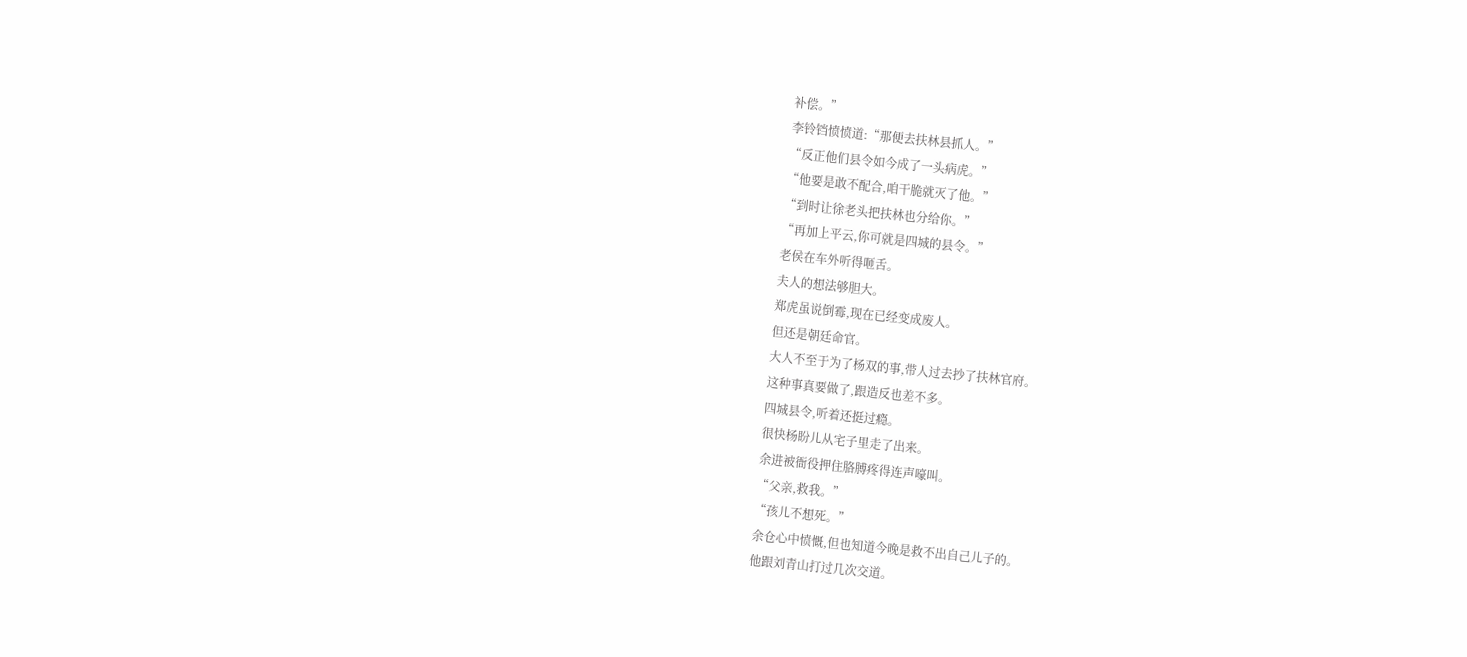补偿。”
李铃铛愤愤道:“那便去扶林县抓人。”
“反正他们县令如今成了一头病虎。”
“他要是敢不配合,咱干脆就灭了他。”
“到时让徐老头把扶林也分给你。”
“再加上平云,你可就是四城的县令。”
老侯在车外听得咂舌。
夫人的想法够胆大。
郑虎虽说倒霉,现在已经变成废人。
但还是朝廷命官。
大人不至于为了杨双的事,带人过去抄了扶林官府。
这种事真要做了,跟造反也差不多。
四城县令,听着还挺过瘾。
很快杨盼儿从宅子里走了出来。
余进被衙役押住胳膊疼得连声嚎叫。
“父亲,救我。”
“孩儿不想死。”
余仓心中愤慨,但也知道今晚是救不出自己儿子的。
他跟刘青山打过几次交道。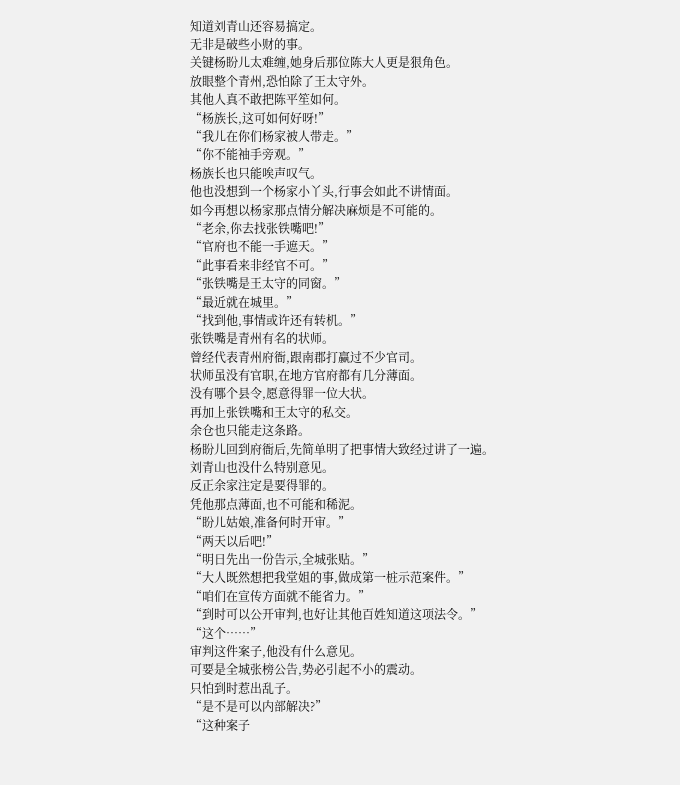知道刘青山还容易搞定。
无非是破些小财的事。
关键杨盼儿太难缠,她身后那位陈大人更是狠角色。
放眼整个青州,恐怕除了王太守外。
其他人真不敢把陈平笙如何。
“杨族长,这可如何好呀!”
“我儿在你们杨家被人带走。”
“你不能袖手旁观。”
杨族长也只能唉声叹气。
他也没想到一个杨家小丫头,行事会如此不讲情面。
如今再想以杨家那点情分解决麻烦是不可能的。
“老余,你去找张铁嘴吧!”
“官府也不能一手遮天。”
“此事看来非经官不可。”
“张铁嘴是王太守的同窗。”
“最近就在城里。”
“找到他,事情或许还有转机。”
张铁嘴是青州有名的状师。
曾经代表青州府衙,跟南郡打赢过不少官司。
状师虽没有官职,在地方官府都有几分薄面。
没有哪个县令,愿意得罪一位大状。
再加上张铁嘴和王太守的私交。
余仓也只能走这条路。
杨盼儿回到府衙后,先简单明了把事情大致经过讲了一遍。
刘青山也没什么特别意见。
反正余家注定是要得罪的。
凭他那点薄面,也不可能和稀泥。
“盼儿姑娘,准备何时开审。”
“两天以后吧!”
“明日先出一份告示,全城张贴。”
“大人既然想把我堂姐的事,做成第一桩示范案件。”
“咱们在宣传方面就不能省力。”
“到时可以公开审判,也好让其他百姓知道这项法令。”
“这个……”
审判这件案子,他没有什么意见。
可要是全城张榜公告,势必引起不小的震动。
只怕到时惹出乱子。
“是不是可以内部解决?”
“这种案子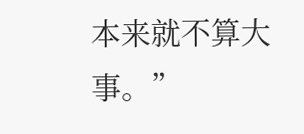本来就不算大事。”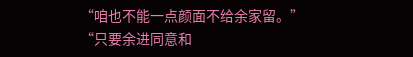“咱也不能一点颜面不给余家留。”
“只要余进同意和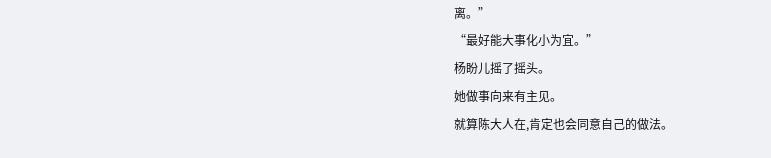离。”
“最好能大事化小为宜。”
杨盼儿摇了摇头。
她做事向来有主见。
就算陈大人在,肯定也会同意自己的做法。